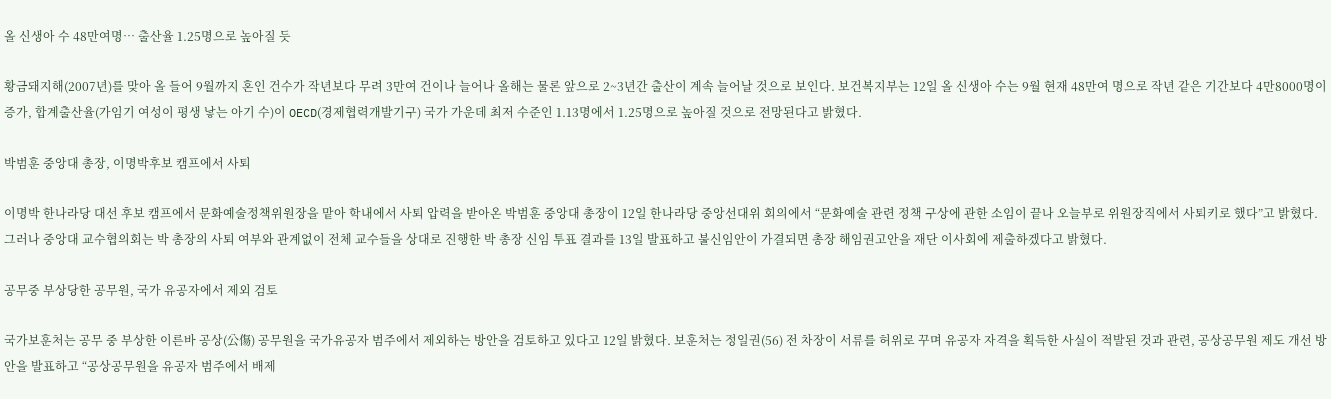올 신생아 수 48만여명… 출산율 1.25명으로 높아질 듯

황금돼지해(2007년)를 맞아 올 들어 9월까지 혼인 건수가 작년보다 무려 3만여 건이나 늘어나 올해는 물론 앞으로 2~3년간 출산이 계속 늘어날 것으로 보인다. 보건복지부는 12일 올 신생아 수는 9월 현재 48만여 명으로 작년 같은 기간보다 4만8000명이 증가, 합계출산율(가임기 여성이 평생 낳는 아기 수)이 OECD(경제협력개발기구) 국가 가운데 최저 수준인 1.13명에서 1.25명으로 높아질 것으로 전망된다고 밝혔다.

박범훈 중앙대 총장, 이명박후보 캠프에서 사퇴

이명박 한나라당 대선 후보 캠프에서 문화예술정책위원장을 맡아 학내에서 사퇴 압력을 받아온 박범훈 중앙대 총장이 12일 한나라당 중앙선대위 회의에서 “문화예술 관련 정책 구상에 관한 소임이 끝나 오늘부로 위원장직에서 사퇴키로 했다”고 밝혔다. 그러나 중앙대 교수협의회는 박 총장의 사퇴 여부와 관계없이 전체 교수들을 상대로 진행한 박 총장 신임 투표 결과를 13일 발표하고 불신임안이 가결되면 총장 해임권고안을 재단 이사회에 제출하겠다고 밝혔다.

공무중 부상당한 공무원, 국가 유공자에서 제외 검토

국가보훈처는 공무 중 부상한 이른바 공상(公傷) 공무원을 국가유공자 범주에서 제외하는 방안을 검토하고 있다고 12일 밝혔다. 보훈처는 정일권(56) 전 차장이 서류를 허위로 꾸며 유공자 자격을 획득한 사실이 적발된 것과 관련, 공상공무원 제도 개선 방안을 발표하고 “공상공무원을 유공자 범주에서 배제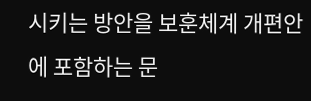시키는 방안을 보훈체계 개편안에 포함하는 문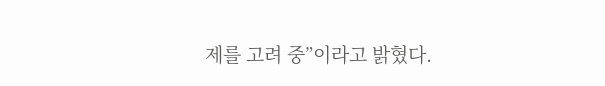제를 고려 중”이라고 밝혔다.